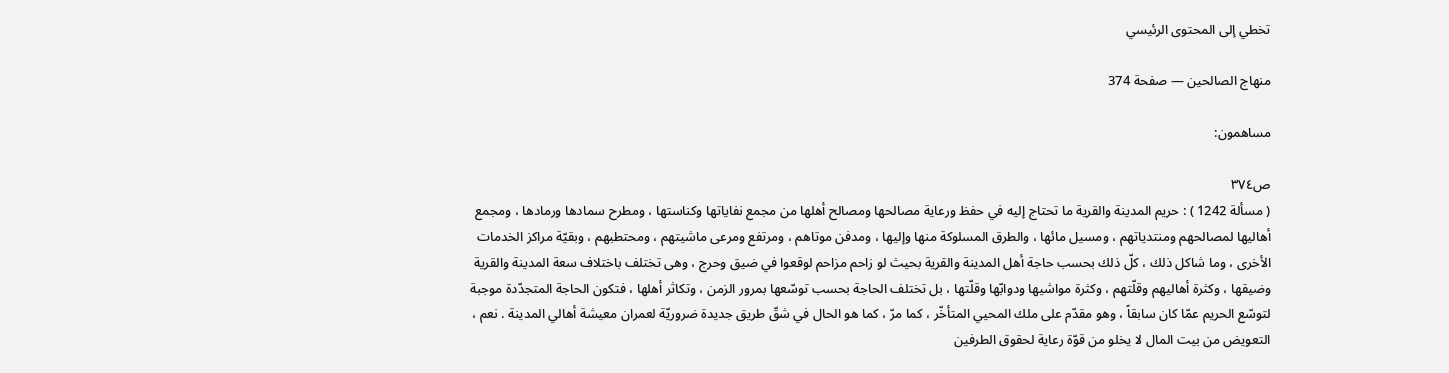تخطي إلى المحتوى الرئيسي

منهاج الصالحين — صفحة 374

مساهمون:

ص٣٧٤
( مسألة 1242 ) : حريم المدينة والقرية ما تحتاج إليه في حفظ ورعاية مصالحها ومصالح أهلها من مجمع نفاياتها وكناستها ، ومطرح سمادها ورمادها ، ومجمع أهاليها لمصالحهم ومنتدياتهم ، ومسيل مائها ، والطرق المسلوكة منها وإليها ، ومدفن موتاهم ، ومرتفع ومرعى ماشيتهم ، ومحتطبهم ، وبقيّة مراكز الخدمات الأخرى ، وما شاكل ذلك ، كلّ ذلك بحسب حاجة أهل المدينة والقرية بحيث لو زاحم مزاحم لوقعوا في ضيق وحرج ، وهى تختلف باختلاف سعة المدينة والقرية وضيقها ، وكثرة أهاليهم وقلّتهم ، وكثرة مواشيها ودوابّها وقلّتها ، بل تختلف الحاجة بحسب توسّعها بمرور الزمن ، وتكاثر أهلها ، فتكون الحاجة المتجدّدة موجبة لتوسّع الحريم عمّا كان سابقاً ، وهو مقدّم على ملك المحيي المتأخّر ، كما مرّ ، كما هو الحال في شقّ طريق جديدة ضروريّة لعمران معيشة أهالي المدينة . نعم ، التعويض من بيت المال لا يخلو من قوّة رعاية لحقوق الطرفين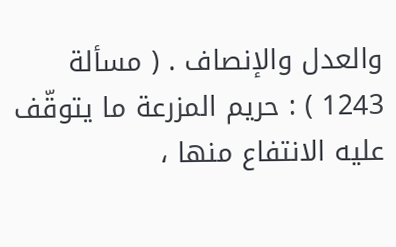والعدل والإنصاف . ( مسألة 1243 ) : حريم المزرعة ما يتوقّف عليه الانتفاع منها ،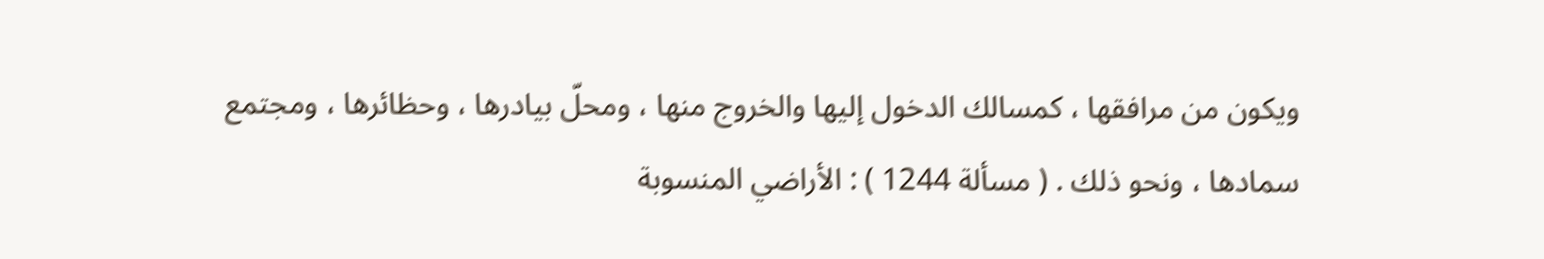ويكون من مرافقها ، كمسالك الدخول إليها والخروج منها ، ومحلّ بيادرها ، وحظائرها ، ومجتمع سمادها ، ونحو ذلك . ( مسألة 1244 ) : الأراضي المنسوبة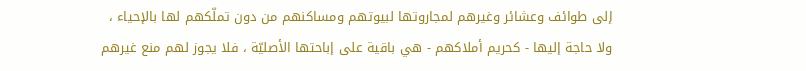إلى طوائف وعشائر وغيرهم لمجاروتها لبيوتهم ومساكنهم من دون تملّكهم لها بالإحياء ، ولا حاجة إليها - كحريم أملاكهم - هي باقية على إباحتها الأصليّة ، فلا يجوز لهم منع غيرهم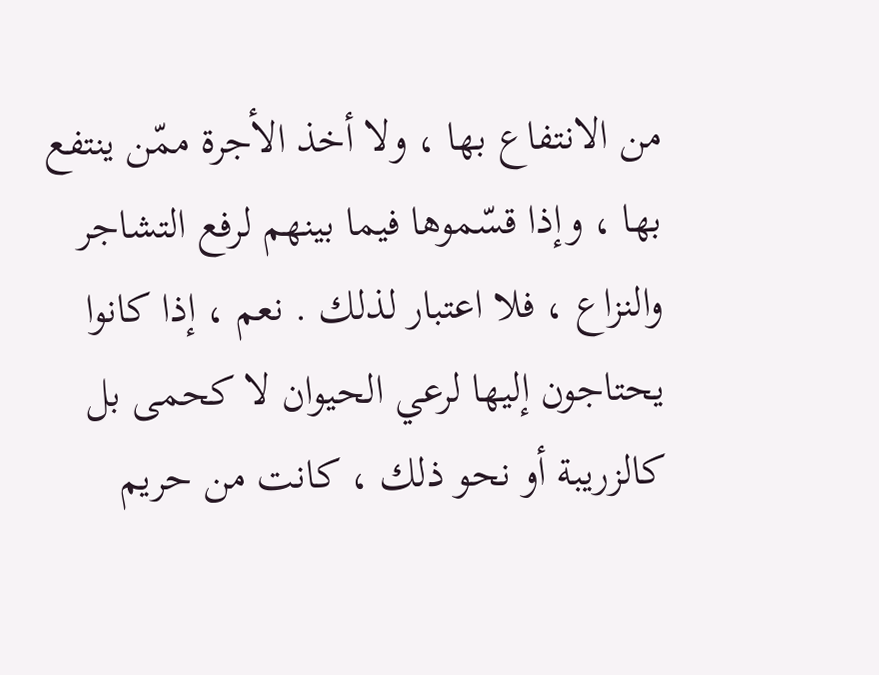من الانتفاع بها ، ولا أخذ الأجرة ممّن ينتفع بها ، وإذا قسّموها فيما بينهم لرفع التشاجر والنزاع ، فلا اعتبار لذلك . نعم ، إذا كانوا يحتاجون إليها لرعي الحيوان لا كحمى بل كالزريبة أو نحو ذلك ، كانت من حريم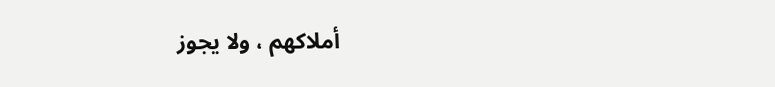أملاكهم ، ولا يجوز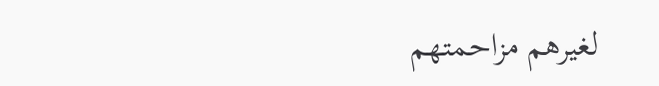لغيرهم مزاحمتهم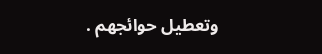وتعطيل حوائجهم .